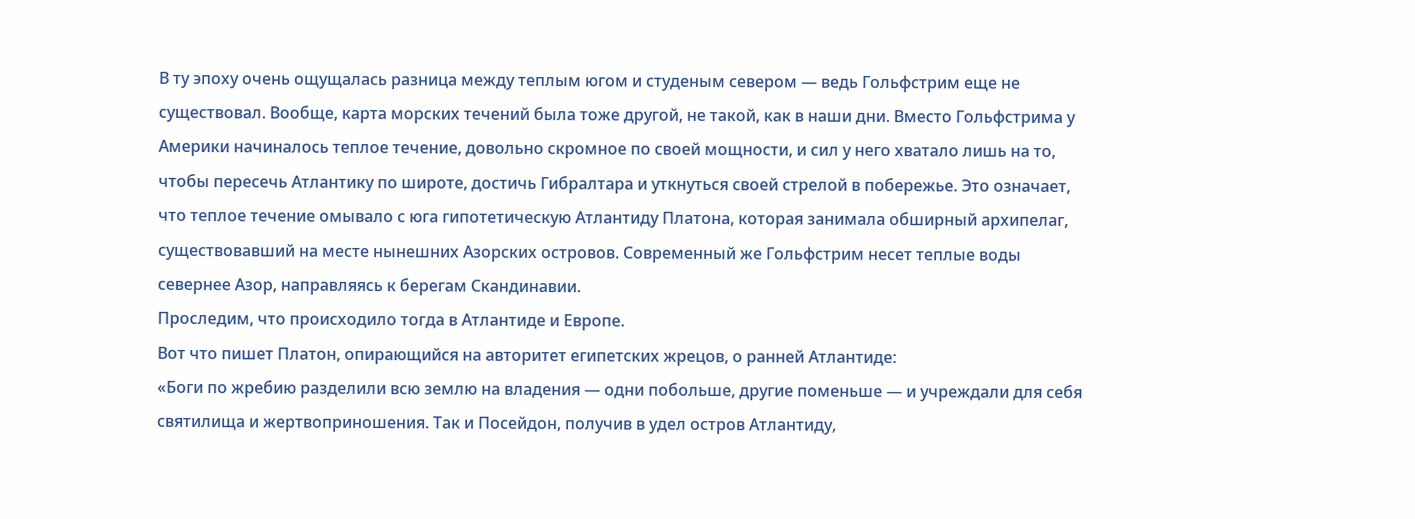В ту эпоху очень ощущалась разница между теплым югом и студеным севером — ведь Гольфстрим еще не существовал. Вообще, карта морских течений была тоже другой, не такой, как в наши дни. Вместо Гольфстрима у Америки начиналось теплое течение, довольно скромное по своей мощности, и сил у него хватало лишь на то, чтобы пересечь Атлантику по широте, достичь Гибралтара и уткнуться своей стрелой в побережье. Это означает, что теплое течение омывало с юга гипотетическую Атлантиду Платона, которая занимала обширный архипелаг, существовавший на месте нынешних Азорских островов. Современный же Гольфстрим несет теплые воды севернее Азор, направляясь к берегам Скандинавии.
Проследим, что происходило тогда в Атлантиде и Европе.
Вот что пишет Платон, опирающийся на авторитет египетских жрецов, о ранней Атлантиде:
«Боги по жребию разделили всю землю на владения — одни побольше, другие поменьше — и учреждали для себя святилища и жертвоприношения. Так и Посейдон, получив в удел остров Атлантиду,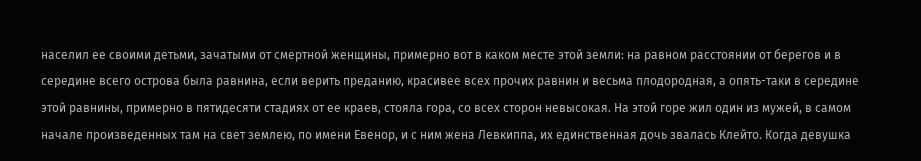населил ее своими детьми, зачатыми от смертной женщины, примерно вот в каком месте этой земли: на равном расстоянии от берегов и в середине всего острова была равнина, если верить преданию, красивее всех прочих равнин и весьма плодородная, а опять-таки в середине этой равнины, примерно в пятидесяти стадиях от ее краев, стояла гора, со всех сторон невысокая. На этой горе жил один из мужей, в самом начале произведенных там на свет землею, по имени Евенор, и с ним жена Левкиппа, их единственная дочь звалась Клейто. Когда девушка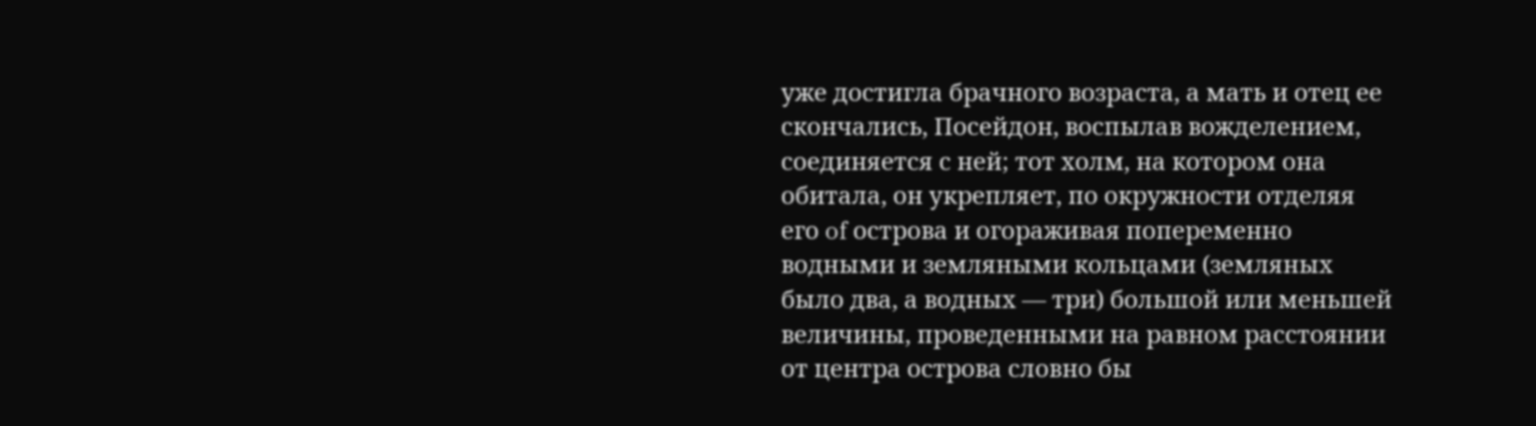уже достигла брачного возраста, а мать и отец ее скончались, Посейдон, воспылав вожделением, соединяется с ней; тот холм, на котором она обитала, он укрепляет, по окружности отделяя его of острова и огораживая попеременно водными и земляными кольцами (земляных было два, а водных — три) большой или меньшей величины, проведенными на равном расстоянии от центра острова словно бы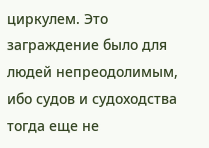циркулем. Это заграждение было для людей непреодолимым, ибо судов и судоходства тогда еще не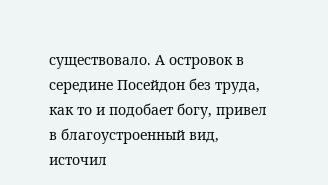существовало. А островок в середине Посейдон без труда, как то и подобает богу, привел в благоустроенный вид, источил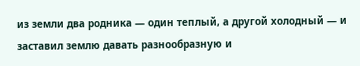из земли два родника — один теплый, а другой холодный — и заставил землю давать разнообразную и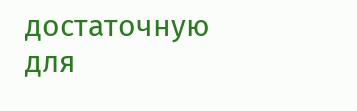достаточную для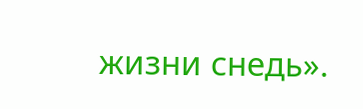жизни снедь».